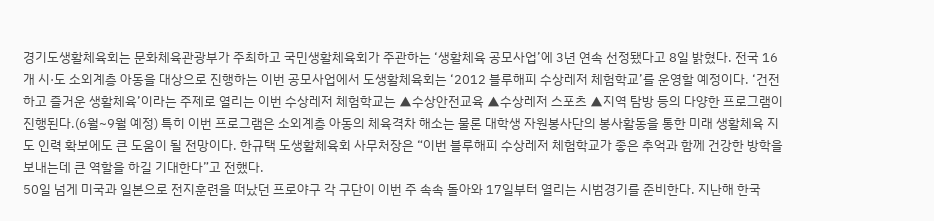경기도생활체육회는 문화체육관광부가 주최하고 국민생활체육회가 주관하는 ‘생활체육 공모사업’에 3년 연속 선정됐다고 8일 밝혔다. 전국 16개 시·도 소외계층 아동을 대상으로 진행하는 이번 공모사업에서 도생활체육회는 ‘2012 블루해피 수상레저 체험학교’를 운영할 예정이다. ‘건전하고 즐거운 생활체육’이라는 주제로 열리는 이번 수상레저 체험학교는 ▲수상안전교육 ▲수상레저 스포츠 ▲지역 탐방 등의 다양한 프로그램이 진행된다.(6월~9월 예정) 특히 이번 프로그램은 소외계층 아동의 체육격차 해소는 물론 대학생 자원봉사단의 봉사활동을 통한 미래 생활체육 지도 인력 확보에도 큰 도움이 될 전망이다. 한규택 도생활체육회 사무처장은 “이번 블루해피 수상레저 체험학교가 좋은 추억과 함께 건강한 방학을 보내는데 큰 역할을 하길 기대한다”고 전했다.
50일 넘게 미국과 일본으로 전지훈련을 떠났던 프로야구 각 구단이 이번 주 속속 돌아와 17일부터 열리는 시범경기를 준비한다. 지난해 한국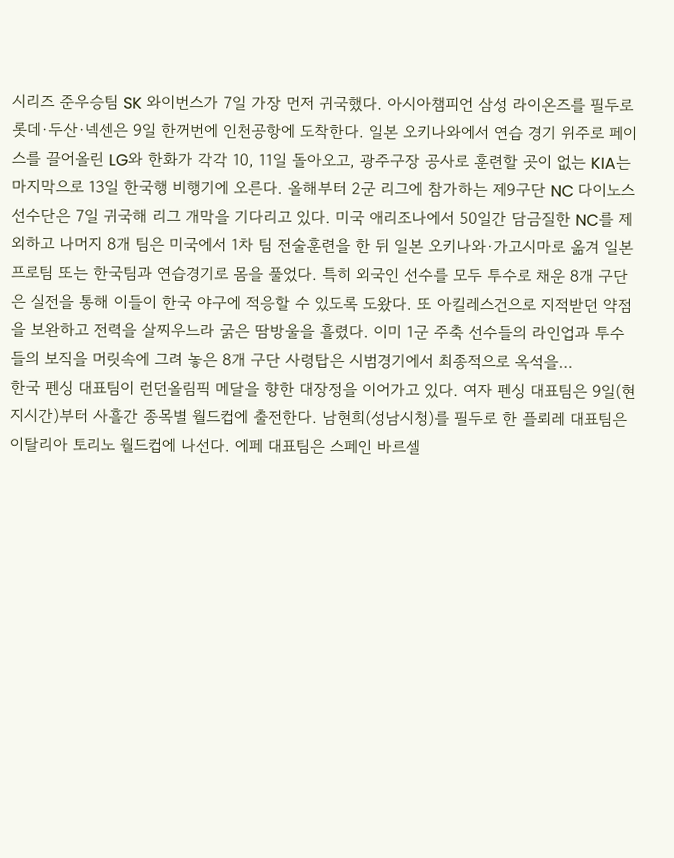시리즈 준우승팀 SK 와이번스가 7일 가장 먼저 귀국했다. 아시아챔피언 삼성 라이온즈를 필두로 롯데·두산·넥센은 9일 한꺼번에 인천공항에 도착한다. 일본 오키나와에서 연습 경기 위주로 페이스를 끌어올린 LG와 한화가 각각 10, 11일 돌아오고, 광주구장 공사로 훈련할 곳이 없는 KIA는 마지막으로 13일 한국행 비행기에 오른다. 올해부터 2군 리그에 참가하는 제9구단 NC 다이노스 선수단은 7일 귀국해 리그 개막을 기다리고 있다. 미국 애리조나에서 50일간 담금질한 NC를 제외하고 나머지 8개 팀은 미국에서 1차 팀 전술훈련을 한 뒤 일본 오키나와·가고시마로 옮겨 일본프로팀 또는 한국팀과 연습경기로 몸을 풀었다. 특히 외국인 선수를 모두 투수로 채운 8개 구단은 실전을 통해 이들이 한국 야구에 적응할 수 있도록 도왔다. 또 아킬레스건으로 지적받던 약점을 보완하고 전력을 살찌우느라 굵은 땀방울을 흘렸다. 이미 1군 주축 선수들의 라인업과 투수들의 보직을 머릿속에 그려 놓은 8개 구단 사령탑은 시범경기에서 최종적으로 옥석을…
한국 펜싱 대표팀이 런던올림픽 메달을 향한 대장정을 이어가고 있다. 여자 펜싱 대표팀은 9일(현지시간)부터 사흘간 종목별 월드컵에 출전한다. 남현희(성남시청)를 필두로 한 플뢰레 대표팀은 이탈리아 토리노 월드컵에 나선다. 에페 대표팀은 스페인 바르셀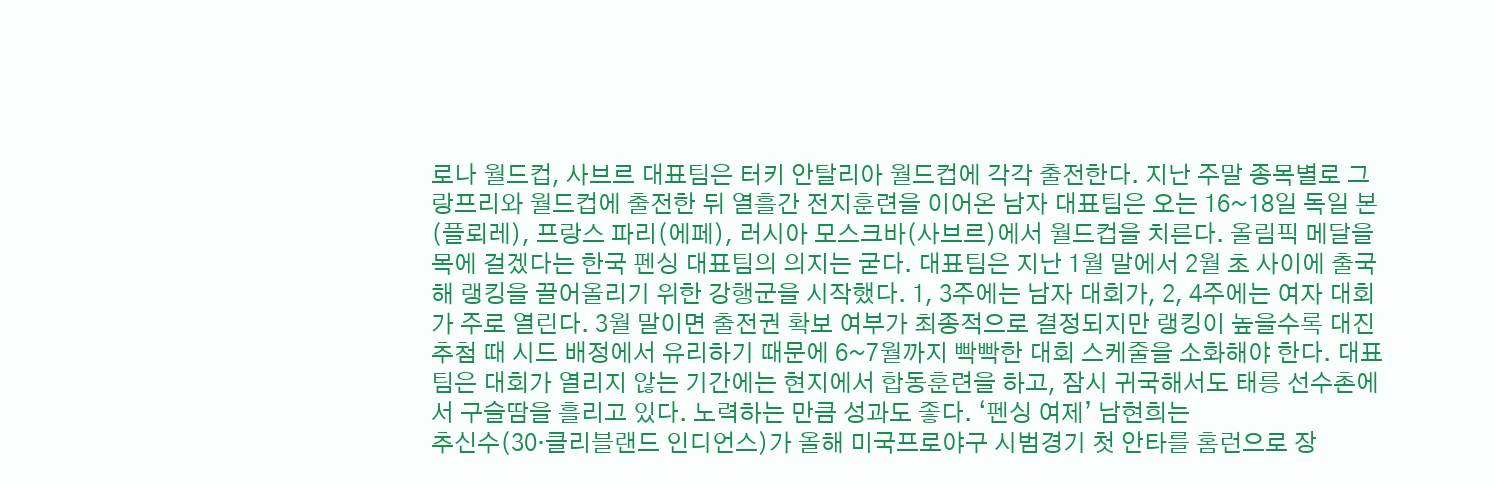로나 월드컵, 사브르 대표팀은 터키 안탈리아 월드컵에 각각 출전한다. 지난 주말 종목별로 그랑프리와 월드컵에 출전한 뒤 열흘간 전지훈련을 이어온 남자 대표팀은 오는 16~18일 독일 본(플뢰레), 프랑스 파리(에페), 러시아 모스크바(사브르)에서 월드컵을 치른다. 올림픽 메달을 목에 걸겠다는 한국 펜싱 대표팀의 의지는 굳다. 대표팀은 지난 1월 말에서 2월 초 사이에 출국해 랭킹을 끌어올리기 위한 강행군을 시작했다. 1, 3주에는 남자 대회가, 2, 4주에는 여자 대회가 주로 열린다. 3월 말이면 출전권 확보 여부가 최종적으로 결정되지만 랭킹이 높을수록 대진 추첨 때 시드 배정에서 유리하기 때문에 6~7월까지 빡빡한 대회 스케줄을 소화해야 한다. 대표팀은 대회가 열리지 않는 기간에는 현지에서 합동훈련을 하고, 잠시 귀국해서도 태릉 선수촌에서 구슬땀을 흘리고 있다. 노력하는 만큼 성과도 좋다. ‘펜싱 여제’ 남현희는
추신수(30·클리블랜드 인디언스)가 올해 미국프로야구 시범경기 첫 안타를 홈런으로 장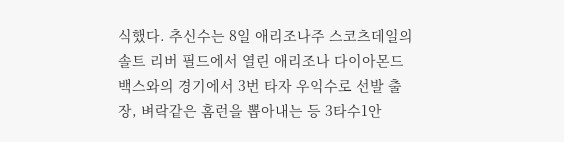식했다. 추신수는 8일 애리조나주 스코츠데일의 솔트 리버 필드에서 열린 애리조나 다이아몬드백스와의 경기에서 3번 타자 우익수로 선발 출장, 벼락같은 홈런을 뽑아내는 등 3타수1안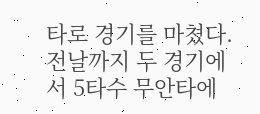타로 경기를 마쳤다. 전날까지 두 경기에서 5타수 무안타에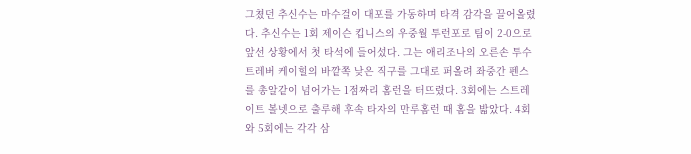그쳤던 추신수는 마수걸이 대포를 가동하며 타격 감각을 끌어올렸다. 추신수는 1회 제이슨 킵니스의 우중월 투런포로 팀이 2-0으로 앞선 상황에서 첫 타석에 들어섰다. 그는 애리조나의 오른손 투수 트레버 케이힐의 바깥쪽 낮은 직구를 그대로 퍼올려 좌중간 펜스를 총알같이 넘어가는 1점짜리 홈런을 터뜨렸다. 3회에는 스트레이트 볼넷으로 출루해 후속 타자의 만루홈런 때 홈을 밟았다. 4회와 5회에는 각각 삼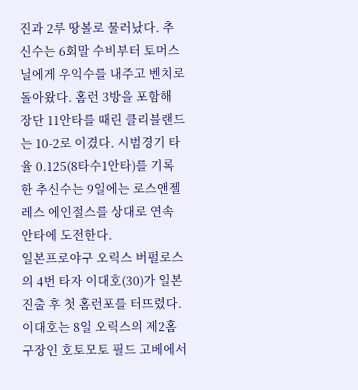진과 2루 땅볼로 물러났다. 추신수는 6회말 수비부터 토머스 닐에게 우익수를 내주고 벤치로 돌아왔다. 홈런 3방을 포함해 장단 11안타를 때린 클리블랜드는 10-2로 이겼다. 시범경기 타율 0.125(8타수1안타)를 기록한 추신수는 9일에는 로스앤젤레스 에인절스를 상대로 연속 안타에 도전한다.
일본프로야구 오릭스 버펄로스의 4번 타자 이대호(30)가 일본 진출 후 첫 홈런포를 터뜨렸다. 이대호는 8일 오릭스의 제2홈구장인 호토모토 필드 고베에서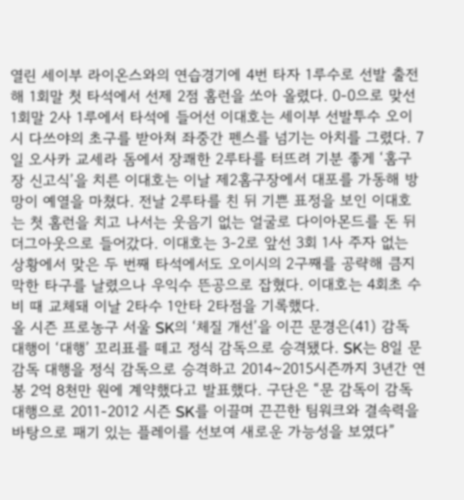열린 세이부 라이온스와의 연습경기에 4번 타자 1루수로 선발 출전해 1회말 첫 타석에서 선제 2점 홈런을 쏘아 올렸다. 0-0으로 맞선 1회말 2사 1루에서 타석에 들어선 이대호는 세이부 선발투수 오이시 다쓰야의 초구를 받아쳐 좌중간 펜스를 넘기는 아치를 그렸다. 7일 오사카 교세라 돔에서 장쾌한 2루타를 터뜨려 기분 좋게 ‘홈구장 신고식’을 치른 이대호는 이날 제2홈구장에서 대포를 가동해 방망이 예열을 마쳤다. 전날 2루타를 친 뒤 기쁜 표정을 보인 이대호는 첫 홈런을 치고 나서는 웃음기 없는 얼굴로 다이아몬드를 돈 뒤 더그아웃으로 들어갔다. 이대호는 3-2로 앞선 3회 1사 주자 없는 상황에서 맞은 두 번째 타석에서도 오이시의 2구째를 공략해 큼지막한 타구를 날렸으나 우익수 뜬공으로 잡혔다. 이대호는 4회초 수비 때 교체돼 이날 2타수 1안타 2타점을 기록했다.
올 시즌 프로농구 서울 SK의 ‘체질 개선’을 이끈 문경은(41) 감독 대행이 ‘대행’ 꼬리표를 떼고 정식 감독으로 승격됐다. SK는 8일 문 감독 대행을 정식 감독으로 승격하고 2014~2015시즌까지 3년간 연봉 2억 8천만 원에 계약했다고 발표했다. 구단은 “문 감독이 감독 대행으로 2011-2012 시즌 SK를 이끌며 끈끈한 팀워크와 결속력을 바탕으로 패기 있는 플레이를 선보여 새로운 가능성을 보였다”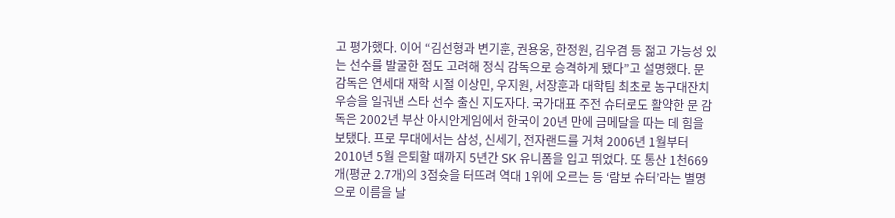고 평가했다. 이어 “김선형과 변기훈, 권용웅, 한정원, 김우겸 등 젊고 가능성 있는 선수를 발굴한 점도 고려해 정식 감독으로 승격하게 됐다”고 설명했다. 문 감독은 연세대 재학 시절 이상민, 우지원, 서장훈과 대학팀 최초로 농구대잔치 우승을 일궈낸 스타 선수 출신 지도자다. 국가대표 주전 슈터로도 활약한 문 감독은 2002년 부산 아시안게임에서 한국이 20년 만에 금메달을 따는 데 힘을 보탰다. 프로 무대에서는 삼성, 신세기, 전자랜드를 거쳐 2006년 1월부터 2010년 5월 은퇴할 때까지 5년간 SK 유니폼을 입고 뛰었다. 또 통산 1천669개(평균 2.7개)의 3점슛을 터뜨려 역대 1위에 오르는 등 ‘람보 슈터’라는 별명으로 이름을 날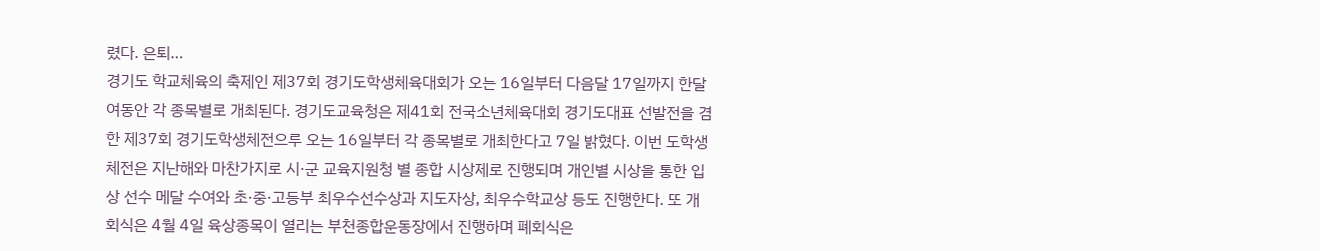렸다. 은퇴…
경기도 학교체육의 축제인 제37회 경기도학생체육대회가 오는 16일부터 다음달 17일까지 한달여동안 각 종목별로 개최된다. 경기도교육청은 제41회 전국소년체육대회 경기도대표 선발전을 겸한 제37회 경기도학생체전으루 오는 16일부터 각 종목별로 개최한다고 7일 밝혔다. 이번 도학생체전은 지난해와 마찬가지로 시·군 교육지원청 별 종합 시상제로 진행되며 개인별 시상을 통한 입상 선수 메달 수여와 초·중·고등부 최우수선수상과 지도자상, 최우수학교상 등도 진행한다. 또 개회식은 4월 4일 육상종목이 열리는 부천종합운동장에서 진행하며 폐회식은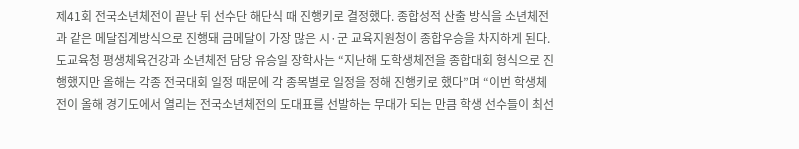제41회 전국소년체전이 끝난 뒤 선수단 해단식 때 진행키로 결정했다. 종합성적 산출 방식을 소년체전과 같은 메달집계방식으로 진행돼 금메달이 가장 많은 시·군 교육지원청이 종합우승을 차지하게 된다. 도교육청 평생체육건강과 소년체전 담당 유승일 장학사는 “지난해 도학생체전을 종합대회 형식으로 진행했지만 올해는 각종 전국대회 일정 때문에 각 종목별로 일정을 정해 진행키로 했다”며 “이번 학생체전이 올해 경기도에서 열리는 전국소년체전의 도대표를 선발하는 무대가 되는 만큼 학생 선수들이 최선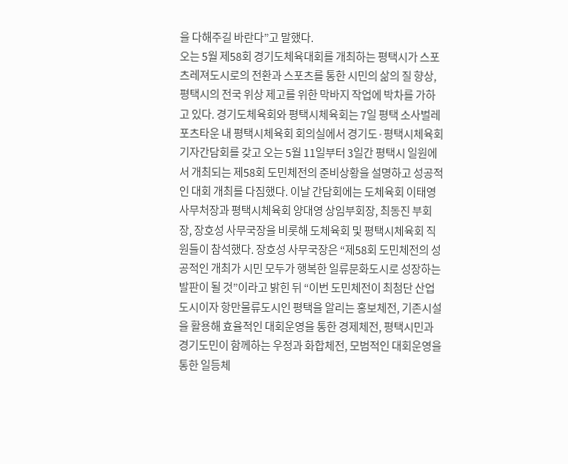을 다해주길 바란다”고 말했다.
오는 5월 제58회 경기도체육대회를 개최하는 평택시가 스포츠레져도시로의 전환과 스포츠를 통한 시민의 삶의 질 향상, 평택시의 전국 위상 제고를 위한 막바지 작업에 박차를 가하고 있다. 경기도체육회와 평택시체육회는 7일 평택 소사벌레포츠타운 내 평택시체육회 회의실에서 경기도·평택시체육회 기자간담회를 갖고 오는 5월 11일부터 3일간 평택시 일원에서 개최되는 제58회 도민체전의 준비상황을 설명하고 성공적인 대회 개최를 다짐했다. 이날 간담회에는 도체육회 이태영 사무처장과 평택시체육회 양대영 상임부회장, 최동진 부회장, 장호성 사무국장을 비롯해 도체육회 및 평택시체육회 직원들이 참석했다. 장호성 사무국장은 “제58회 도민체전의 성공적인 개최가 시민 모두가 행복한 일류문화도시로 성장하는 발판이 될 것”이라고 밝힌 뒤 “이번 도민체전이 최첨단 산업도시이자 항만물류도시인 평택을 알리는 홍보체전, 기존시설을 활용해 효율적인 대회운영을 통한 경제체전, 평택시민과 경기도민이 함께하는 우정과 화합체전, 모범적인 대회운영을 통한 일등체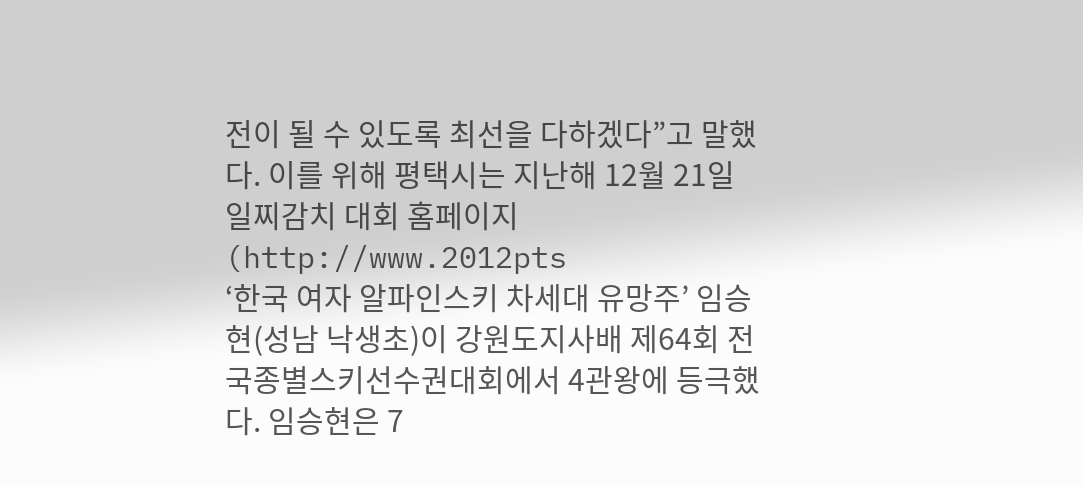전이 될 수 있도록 최선을 다하겠다”고 말했다. 이를 위해 평택시는 지난해 12월 21일 일찌감치 대회 홈페이지(http://www.2012pts
‘한국 여자 알파인스키 차세대 유망주’ 임승현(성남 낙생초)이 강원도지사배 제64회 전국종별스키선수권대회에서 4관왕에 등극했다. 임승현은 7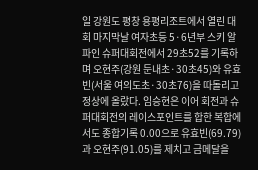일 강원도 평창 용평리조트에서 열린 대회 마지막날 여자초등 5·6년부 스키 알파인 슈퍼대회전에서 29초52를 기록하며 오현주(강원 둔내초·30초45)와 유효빈(서울 여의도초·30초76)을 따돌리고 정상에 올랐다. 임승현은 이어 회전과 슈퍼대회전의 레이스포인트를 합한 복합에서도 종합기록 0.00으로 유효빈(69.79)과 오현주(91.05)를 제치고 금메달을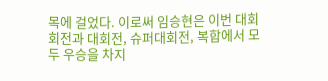목에 걸었다. 이로써 임승현은 이번 대회 회전과 대회전, 슈퍼대회전, 복합에서 모두 우승을 차지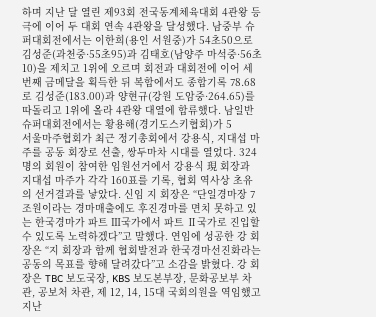하며 지난 달 열린 제93회 전국동계체육대회 4관왕 등극에 이어 두 대회 연속 4관왕을 달성했다. 남중부 슈퍼대회전에서는 이한희(용인 서원중)가 54초50으로 김성준(과천중·55초95)과 김태호(남양주 마석중·56초10)을 제치고 1위에 오르며 회전과 대회전에 이어 세번째 금메달을 획득한 뒤 복합에서도 종합기록 78.68로 김성준(183.00)과 양현규(강원 도암중·264.65)를 따돌리고 1위에 올라 4관왕 대열에 합류했다. 남일반 슈퍼대회전에서는 황용해(경기도스키협회)가 5
서울마주협회가 최근 정기총회에서 강용식, 지대섭 마주를 공동 회장로 선출, 쌍두마차 시대를 열었다. 324명의 회원이 참여한 임원선거에서 강용식 現 회장과 지대섭 마주가 각각 160표를 기록, 협회 역사상 초유의 선거결과를 낳았다. 신임 지 회장은 “단일경마장 7조원이라는 경마매출에도 후진경마를 면치 못하고 있는 한국경마가 파트 Ⅲ국가에서 파트 Ⅱ국가로 진입할 수 있도록 노력하겠다”고 말했다. 연임에 성공한 강 회장은 “지 회장과 함께 협회발전과 한국경마선진화라는 공동의 목표를 향해 달려갔다”고 소감을 밝혔다. 강 회장은 TBC 보도국장, KBS 보도본부장, 문화공보부 차관, 공보처 차관, 제 12, 14, 15대 국회의원을 역임했고 지난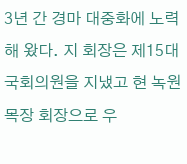3년 간 경마 대중화에 노력해 왔다. 지 회장은 제15대 국회의원을 지냈고 현 녹원목장 회장으로 우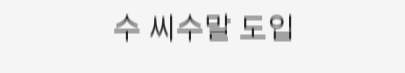수 씨수말 도입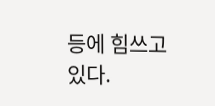등에 힘쓰고있다.